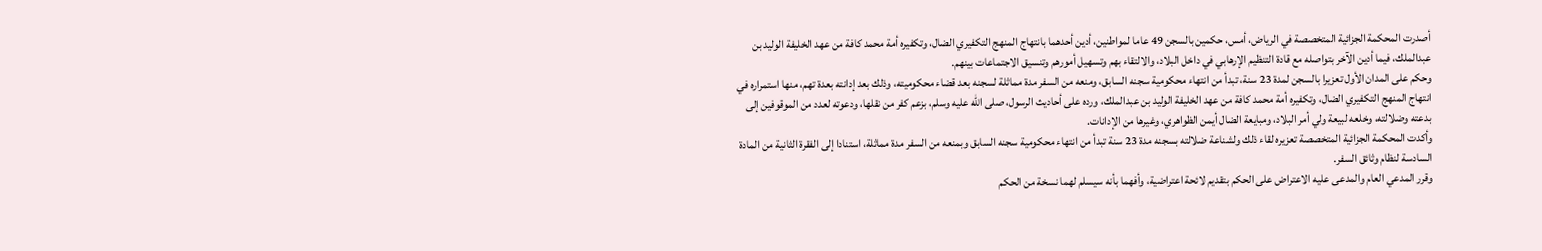أصدرت المحكمة الجزائية المتخصصة في الرياض، أمس، حكمين بالسجن 49 عاما لمواطنين، أدين أحدهما بانتهاج المنهج التكفيري الضال، وتكفيره أمة محمد كافة من عهد الخليفة الوليد بن عبدالملك، فيما أدين الآخر بتواصله مع قادة التنظيم الإرهابي في داخل البلاد، والالتقاء بهم وتسهيل أمورهم وتنسيق الاجتماعات بينهم.
وحكم على المدان الأول تعزيرا بالسجن لمدة 23 سنة، تبدأ من انتهاء محكومية سجنه السابق، ومنعه من السفر مدة مماثلة لسجنه بعد قضاء محكوميته، وذلك بعد إدانته بعدة تهم، منها استمراره في انتهاج المنهج التكفيري الضال، وتكفيره أمة محمد كافة من عهد الخليفة الوليد بن عبدالملك، ورده على أحاديث الرسول، صلى الله عليه وسلم، بزعم كفر من نقلها، ودعوته لعدد من الموقوفين إلى بدعته وضلالته، وخلعه لبيعة ولي أمر البلاد، ومبايعة الضال أيمن الظواهري، وغيرها من الإدانات.
وأكدت المحكمة الجزائية المتخصصة تعزيره لقاء ذلك ولشناعة ضلالته بسجنه مدة 23 سنة تبدأ من انتهاء محكومية سجنه السابق وبمنعه من السفر مدة مماثلة، استنادا إلى الفقرة الثانية من المادة السادسة لنظام وثائق السفر.
وقرر المدعي العام والمدعى عليه الاعتراض على الحكم بتقديم لائحة اعتراضية، وأفهما بأنه سيسلم لهما نسخة من الحكم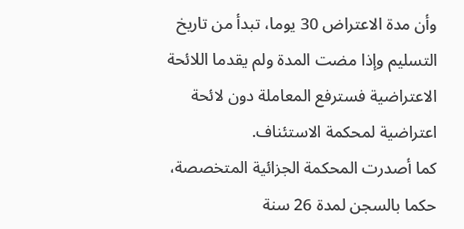وأن مدة الاعتراض 30 يوما، تبدأ من تاريخ التسليم وإذا مضت المدة ولم يقدما اللائحة الاعتراضية فسترفع المعاملة دون لائحة اعتراضية لمحكمة الاستئناف.
كما أصدرت المحكمة الجزائية المتخصصة، حكما بالسجن لمدة 26 سنة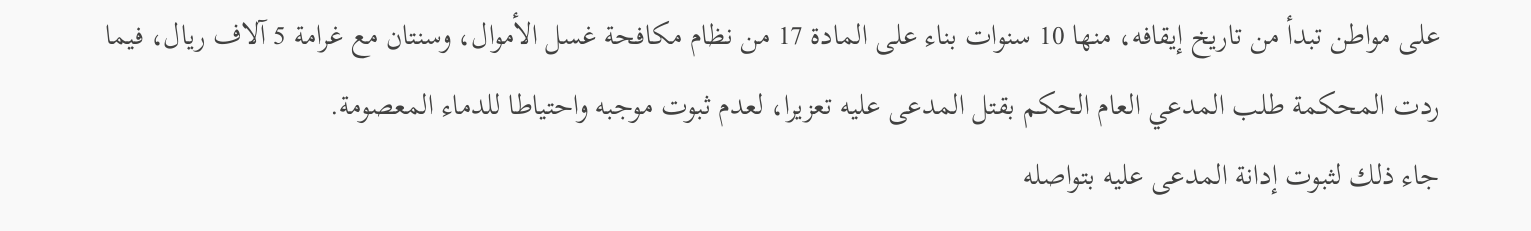على مواطن تبدأ من تاريخ إيقافه، منها 10 سنوات بناء على المادة 17 من نظام مكافحة غسل الأموال، وسنتان مع غرامة 5 آلاف ريال، فيما ردت المحكمة طلب المدعي العام الحكم بقتل المدعى عليه تعزيرا، لعدم ثبوت موجبه واحتياطا للدماء المعصومة.
جاء ذلك لثبوت إدانة المدعى عليه بتواصله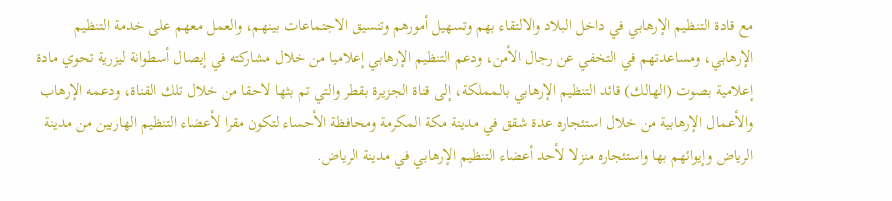مع قادة التنظيم الإرهابي في داخل البلاد والالتقاء بهم وتسهيل أمورهم وتنسيق الاجتماعات بينهم، والعمل معهم على خدمة التنظيم الإرهابي، ومساعدتهم في التخفي عن رجال الأمن، ودعم التنظيم الإرهابي إعلاميا من خلال مشاركته في إيصال أسطوانة ليزرية تحوي مادة إعلامية بصوت (الهالك) قائد التنظيم الإرهابي بالمملكة، إلى قناة الجزيرة بقطر والتي تم بثها لاحقا من خلال تلك القناة، ودعمه الإرهاب والأعمال الإرهابية من خلال استئجاره عدة شقق في مدينة مكة المكرمة ومحافظة الأحساء لتكون مقرا لأعضاء التنظيم الهاربين من مدينة الرياض وإيوائهم بها واستئجاره منزلا لأحد أعضاء التنظيم الإرهابي في مدينة الرياض.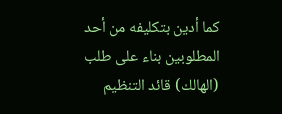كما أدين بتكليفه من أحد المطلوبين بناء على طلب (الهالك) قائد التنظيم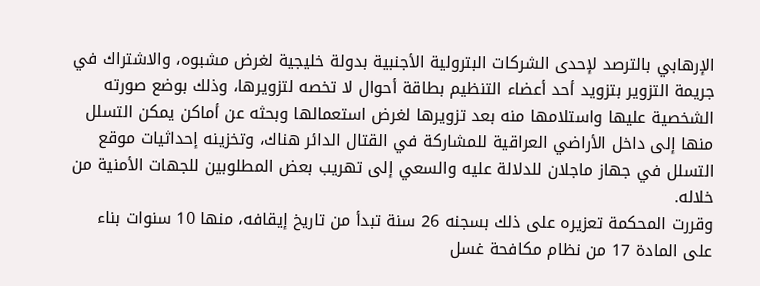الإرهابي بالترصد لإحدى الشركات البترولية الأجنبية بدولة خليجية لغرض مشبوه، والاشتراك في جريمة التزوير بتزويد أحد أعضاء التنظيم بطاقة أحوال لا تخصه لتزويرها، وذلك بوضع صورته الشخصية عليها واستلامها منه بعد تزويرها لغرض استعمالها وبحثه عن أماكن يمكن التسلل منها إلى داخل الأراضي العراقية للمشاركة في القتال الدائر هناك، وتخزينه إحداثيات موقع التسلل في جهاز ماجلان للدلالة عليه والسعي إلى تهريب بعض المطلوبين للجهات الأمنية من خلاله.
وقررت المحكمة تعزيره على ذلك بسجنه 26 سنة تبدأ من تاريخ إيقافه، منها 10 سنوات بناء على المادة 17 من نظام مكافحة غسل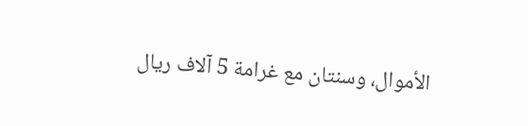الأموال، وسنتان مع غرامة 5 آلاف ريال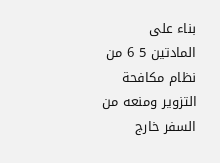بناء على المادتين 5 6 من نظام مكافحة التزوير ومنعه من السفر خارج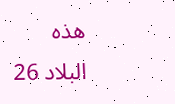هذه البلاد 26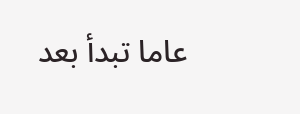عاما تبدأ بعد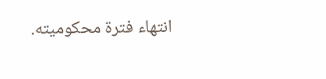انتهاء فترة محكوميته.